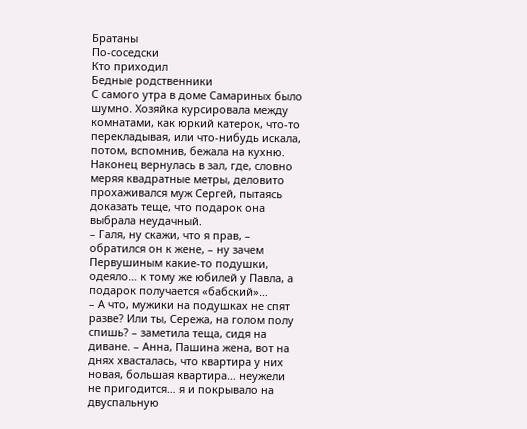Братаны
По-соседски
Кто приходил
Бедные родственники
С самого утра в доме Самариных было шумно. Хозяйка курсировала между комнатами, как юркий катерок, что-то перекладывая, или что-нибудь искала, потом, вспомнив, бежала на кухню. Наконец вернулась в зал, где, словно меряя квадратные метры, деловито прохаживался муж Сергей, пытаясь доказать теще, что подарок она выбрала неудачный.
– Галя, ну скажи, что я прав, – обратился он к жене, – ну зачем Первушиным какие-то подушки, одеяло… к тому же юбилей у Павла, а подарок получается «бабский»…
– А что, мужики на подушках не спят разве? Или ты, Сережа, на голом полу спишь? – заметила теща, сидя на диване. – Анна, Пашина жена, вот на днях хвасталась, что квартира у них новая, большая квартира… неужели не пригодится… я и покрывало на двуспальную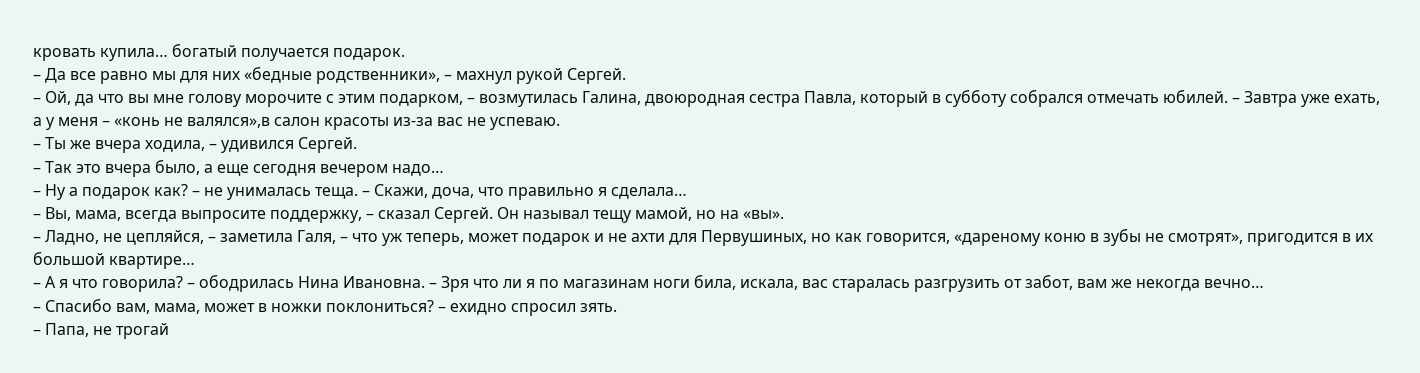кровать купила… богатый получается подарок.
– Да все равно мы для них «бедные родственники», – махнул рукой Сергей.
– Ой, да что вы мне голову морочите с этим подарком, – возмутилась Галина, двоюродная сестра Павла, который в субботу собрался отмечать юбилей. – Завтра уже ехать, а у меня – «конь не валялся»,в салон красоты из-за вас не успеваю.
– Ты же вчера ходила, – удивился Сергей.
– Так это вчера было, а еще сегодня вечером надо…
– Ну а подарок как? – не унималась теща. – Скажи, доча, что правильно я сделала…
– Вы, мама, всегда выпросите поддержку, – сказал Сергей. Он называл тещу мамой, но на «вы».
– Ладно, не цепляйся, – заметила Галя, – что уж теперь, может подарок и не ахти для Первушиных, но как говорится, «дареному коню в зубы не смотрят», пригодится в их большой квартире…
– А я что говорила? – ободрилась Нина Ивановна. – Зря что ли я по магазинам ноги била, искала, вас старалась разгрузить от забот, вам же некогда вечно…
– Спасибо вам, мама, может в ножки поклониться? – ехидно спросил зять.
– Папа, не трогай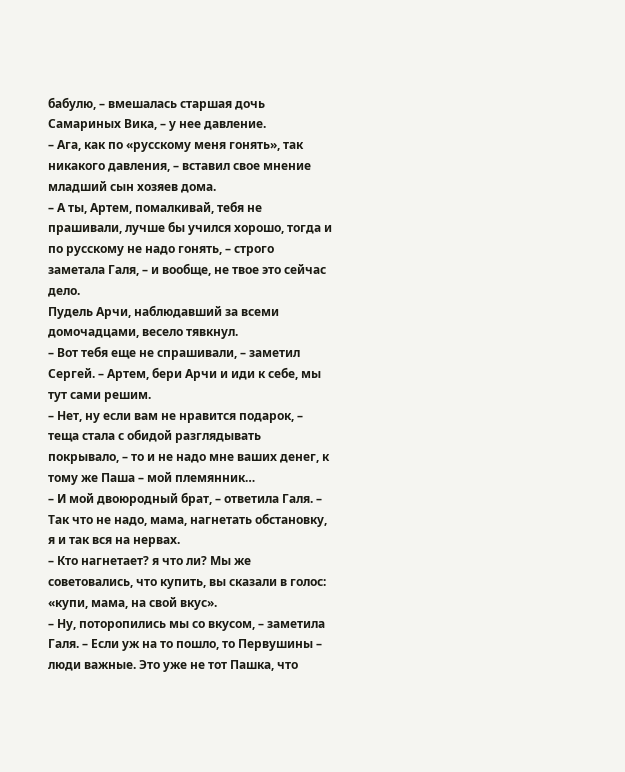бабулю, – вмешалась старшая дочь Самариных Вика, – у нее давление.
– Ага, как по «русскому меня гонять», так никакого давления, – вставил свое мнение младший сын хозяев дома.
– А ты, Артем, помалкивай, тебя не прашивали, лучше бы учился хорошо, тогда и по русскому не надо гонять, – строго заметала Галя, – и вообще, не твое это сейчас дело.
Пудель Арчи, наблюдавший за всеми домочадцами, весело тявкнул.
– Вот тебя еще не спрашивали, – заметил Сергей. – Артем, бери Арчи и иди к себе, мы тут сами решим.
– Нет, ну если вам не нравится подарок, – теща стала с обидой разглядывать покрывало, – то и не надо мне ваших денег, к тому же Паша – мой племянник…
– И мой двоюродный брат, – ответила Галя. – Так что не надо, мама, нагнетать обстановку, я и так вся на нервах.
– Кто нагнетает? я что ли? Мы же советовались, что купить, вы сказали в голос: «купи, мама, на свой вкус».
– Ну, поторопились мы со вкусом, – заметила Галя. – Если уж на то пошло, то Первушины – люди важные. Это уже не тот Пашка, что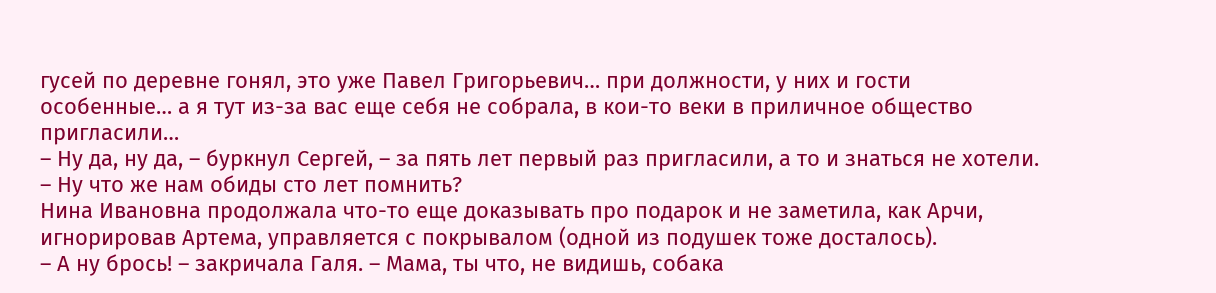гусей по деревне гонял, это уже Павел Григорьевич… при должности, у них и гости особенные… а я тут из-за вас еще себя не собрала, в кои-то веки в приличное общество пригласили…
– Ну да, ну да, – буркнул Сергей, – за пять лет первый раз пригласили, а то и знаться не хотели.
– Ну что же нам обиды сто лет помнить?
Нина Ивановна продолжала что-то еще доказывать про подарок и не заметила, как Арчи, игнорировав Артема, управляется с покрывалом (одной из подушек тоже досталось).
– А ну брось! – закричала Галя. – Мама, ты что, не видишь, собака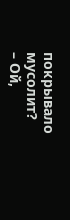покрывало мусолит?
– Ой,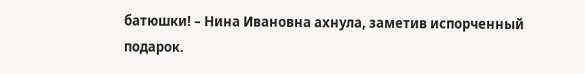батюшки! – Нина Ивановна ахнула, заметив испорченный подарок.